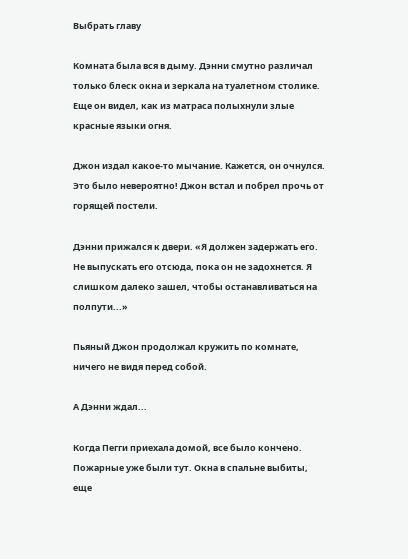Выбрать главу

Комната была вся в дыму. Дэнни смутно различал только блеск окна и зеркала на туалетном столике. Еще он видел, как из матраса полыхнули злые красные языки огня.

Джон издал какое-то мычание. Кажется, он очнулся. Это было невероятно! Джон встал и побрел прочь от горящей постели.

Дэнни прижался к двери. «Я должен задержать его. Не выпускать его отсюда, пока он не задохнется. Я слишком далеко зашел, чтобы останавливаться на полпути...»

Пьяный Джон продолжал кружить по комнате, ничего не видя перед собой.

А Дэнни ждал...

Когда Пегги приехала домой, все было кончено. Пожарные уже были тут. Окна в спальне выбиты, еще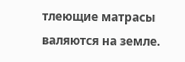тлеющие матрасы валяются на земле.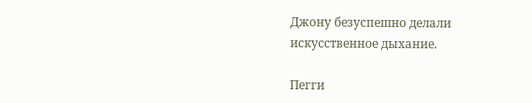Джону безуспешно делали искусственное дыхание.

Пегги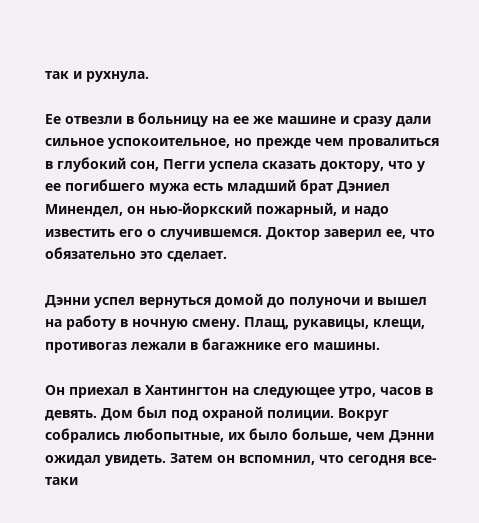так и рухнула.

Ее отвезли в больницу на ее же машине и сразу дали сильное успокоительное, но прежде чем провалиться в глубокий сон, Пегги успела сказать доктору, что у ее погибшего мужа есть младший брат Дэниел Минендел, он нью-йоркский пожарный, и надо известить его о случившемся. Доктор заверил ее, что обязательно это сделает.

Дэнни успел вернуться домой до полуночи и вышел на работу в ночную смену. Плащ, рукавицы, клещи, противогаз лежали в багажнике его машины.

Он приехал в Хантингтон на следующее утро, часов в девять. Дом был под охраной полиции. Вокруг собрались любопытные, их было больше, чем Дэнни ожидал увидеть. Затем он вспомнил, что сегодня все-таки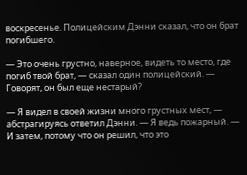воскресенье. Полицейским Дэнни сказал, что он брат погибшего.

— Это очень грустно, наверное, видеть то место, где погиб твой брат, — сказал один полицейский. — Говорят, он был еще нестарый?

— Я видел в своей жизни много грустных мест, — абстрагируясь ответил Дэнни. — Я ведь пожарный. — И затем, потому что он решил, что это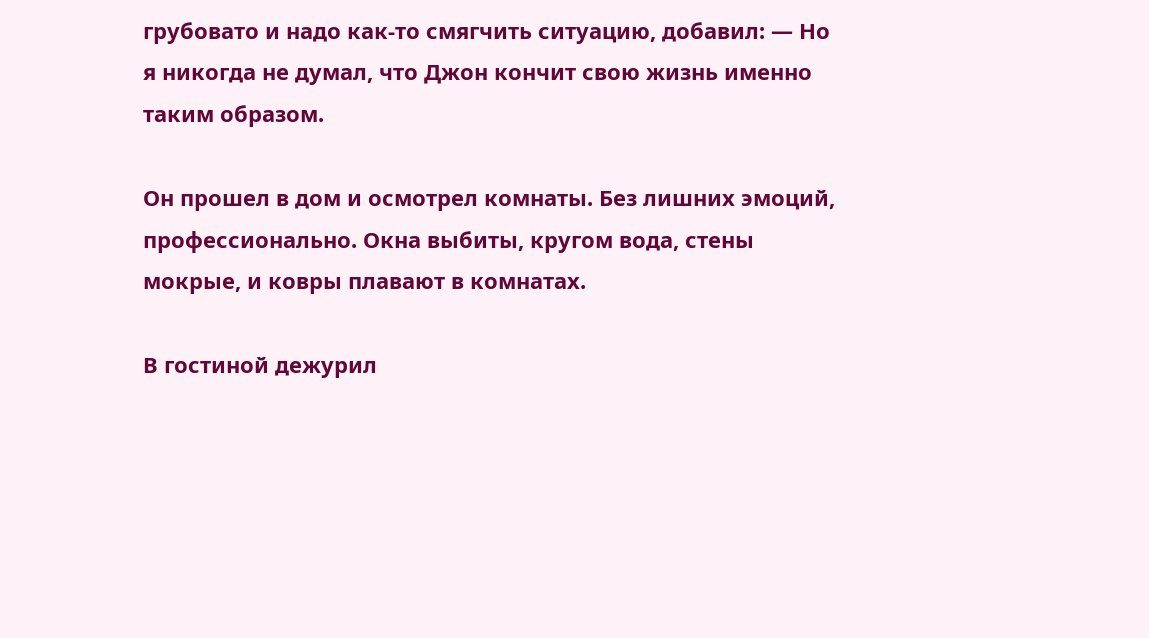грубовато и надо как-то смягчить ситуацию, добавил: — Но я никогда не думал, что Джон кончит свою жизнь именно таким образом.

Он прошел в дом и осмотрел комнаты. Без лишних эмоций, профессионально. Окна выбиты, кругом вода, стены мокрые, и ковры плавают в комнатах.

В гостиной дежурил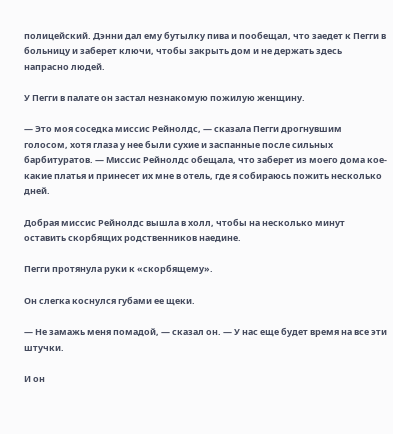полицейский. Дэнни дал ему бутылку пива и пообещал, что заедет к Пегги в больницу и заберет ключи, чтобы закрыть дом и не держать здесь напрасно людей.

У Пегги в палате он застал незнакомую пожилую женщину.

— Это моя соседка миссис Рейнолдс, — сказала Пегги дрогнувшим голосом, хотя глаза у нее были сухие и заспанные после сильных барбитуратов. — Миссис Рейнолдс обещала, что заберет из моего дома кое-какие платья и принесет их мне в отель, где я собираюсь пожить несколько дней.

Добрая миссис Рейнолдс вышла в холл, чтобы на несколько минут оставить скорбящих родственников наедине.

Пегги протянула руки к «скорбящему».

Он слегка коснулся губами ее щеки.

— Не замажь меня помадой, — сказал он. — У нас еще будет время на все эти штучки.

И он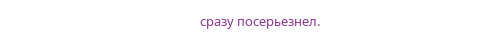сразу посерьезнел.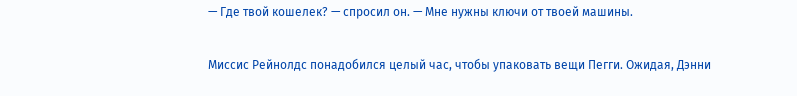— Где твой кошелек? — спросил он. — Мне нужны ключи от твоей машины.

Миссис Рейнолдс понадобился целый час, чтобы упаковать вещи Пегги. Ожидая, Дэнни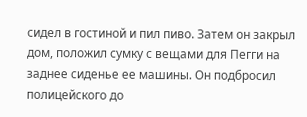сидел в гостиной и пил пиво. Затем он закрыл дом, положил сумку с вещами для Пегги на заднее сиденье ее машины. Он подбросил полицейского до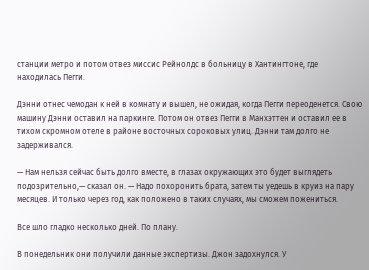станции метро и потом отвез миссис Рейнолдс в больницу в Хантингтоне, где находилась Пегги.

Дэнни отнес чемодан к ней в комнату и вышел, не ожидая, когда Пегги переоденется. Свою машину Дэнни оставил на паркинге. Потом он отвез Пегги в Манхэттен и оставил ее в тихом скромном отеле в районе восточных сороковых улиц. Дэнни там долго не задерживался.

— Нам нельзя сейчас быть долго вместе, в глазах окружающих это будет выглядеть подозрительно,— сказал он. — Надо похоронить брата, затем ты уедешь в круиз на пару месяцев. И только через год, как положено в таких случаях, мы сможем пожениться.

Все шло гладко несколько дней. По плану.

В понедельник они получили данные экспертизы. Джон задохнулся. У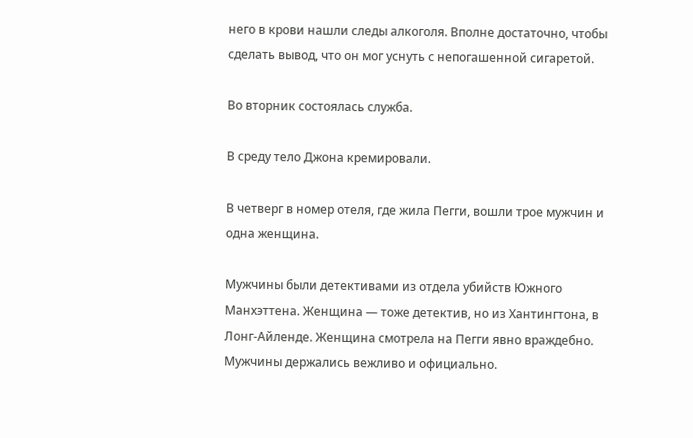него в крови нашли следы алкоголя. Вполне достаточно, чтобы сделать вывод, что он мог уснуть с непогашенной сигаретой.

Во вторник состоялась служба.

В среду тело Джона кремировали.

В четверг в номер отеля, где жила Пегги, вошли трое мужчин и одна женщина.

Мужчины были детективами из отдела убийств Южного Манхэттена. Женщина — тоже детектив, но из Хантингтона, в Лонг-Айленде. Женщина смотрела на Пегги явно враждебно. Мужчины держались вежливо и официально.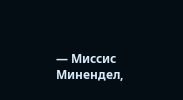— Миссис Минендел,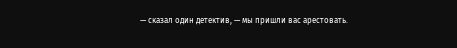— сказал один детектив, — мы пришли вас арестовать.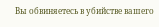Вы обвиняетесь в убийстве вашего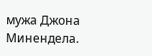мужа Джона Минендела.